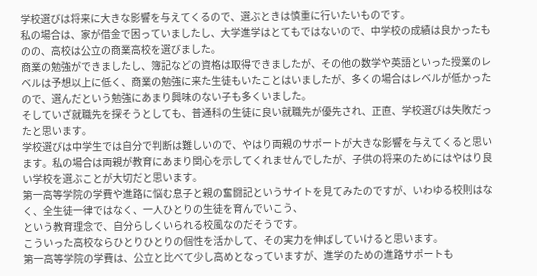学校選びは将来に大きな影響を与えてくるので、選ぶときは慎重に行いたいものです。
私の場合は、家が借金で困っていましたし、大学進学はとてもではないので、中学校の成績は良かったものの、高校は公立の商業高校を選びました。
商業の勉強ができましたし、簿記などの資格は取得できましたが、その他の数学や英語といった授業のレベルは予想以上に低く、商業の勉強に来た生徒もいたことはいましたが、多くの場合はレベルが低かったので、選んだという勉強にあまり興味のない子も多くいました。
そしていざ就職先を探そうとしても、普通科の生徒に良い就職先が優先され、正直、学校選びは失敗だったと思います。
学校選びは中学生では自分で判断は難しいので、やはり両親のサポートが大きな影響を与えてくると思います。私の場合は両親が教育にあまり関心を示してくれませんでしたが、子供の将来のためにはやはり良い学校を選ぶことが大切だと思います。
第一高等学院の学費や進路に悩む息子と親の奮闘記というサイトを見てみたのですが、いわゆる校則はなく、全生徒一律ではなく、一人ひとりの生徒を育んでいこう、
という教育理念で、自分らしくいられる校風なのだそうです。
こういった高校ならひとりひとりの個性を活かして、その実力を伸ばしていけると思います。
第一高等学院の学費は、公立と比べて少し高めとなっていますが、進学のための進路サポートも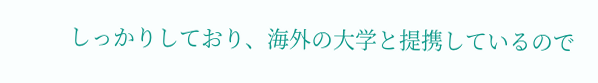しっかりしており、海外の大学と提携しているので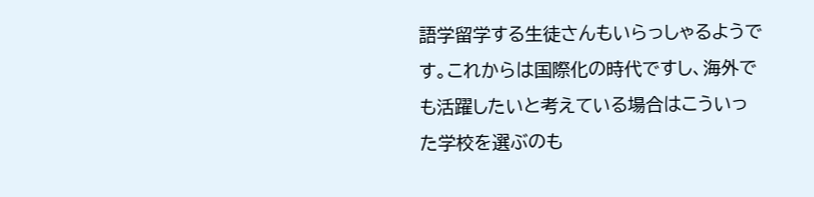語学留学する生徒さんもいらっしゃるようです。これからは国際化の時代ですし、海外でも活躍したいと考えている場合はこういった学校を選ぶのも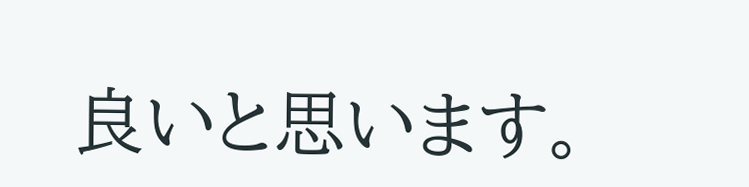良いと思います。